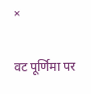×

वट पूर्णिमा पर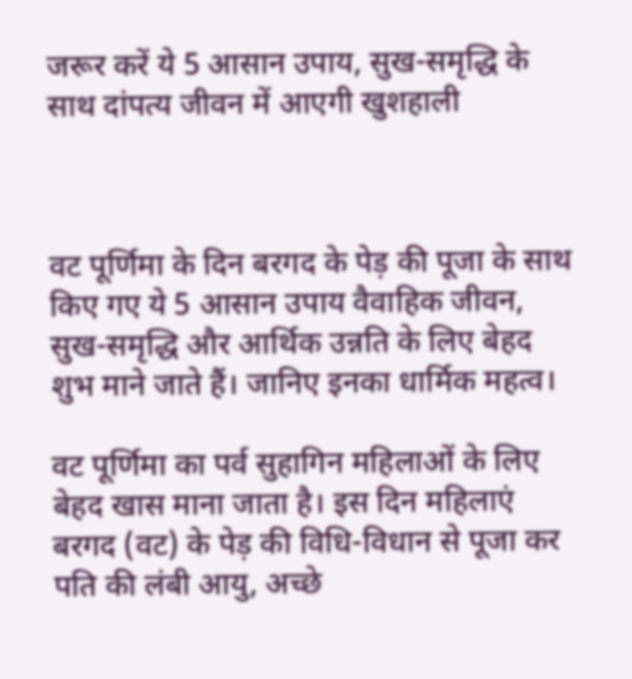जरूर करें ये 5 आसान उपाय, सुख-समृद्धि के साथ दांपत्य जीवन में आएगी खुशहाली



वट पूर्णिमा के दिन बरगद के पेड़ की पूजा के साथ किए गए ये 5 आसान उपाय वैवाहिक जीवन, सुख-समृद्धि और आर्थिक उन्नति के लिए बेहद शुभ माने जाते हैं। जानिए इनका धार्मिक महत्व।

वट पूर्णिमा का पर्व सुहागिन महिलाओं के लिए बेहद खास माना जाता है। इस दिन महिलाएं बरगद (वट) के पेड़ की विधि-विधान से पूजा कर पति की लंबी आयु, अच्छे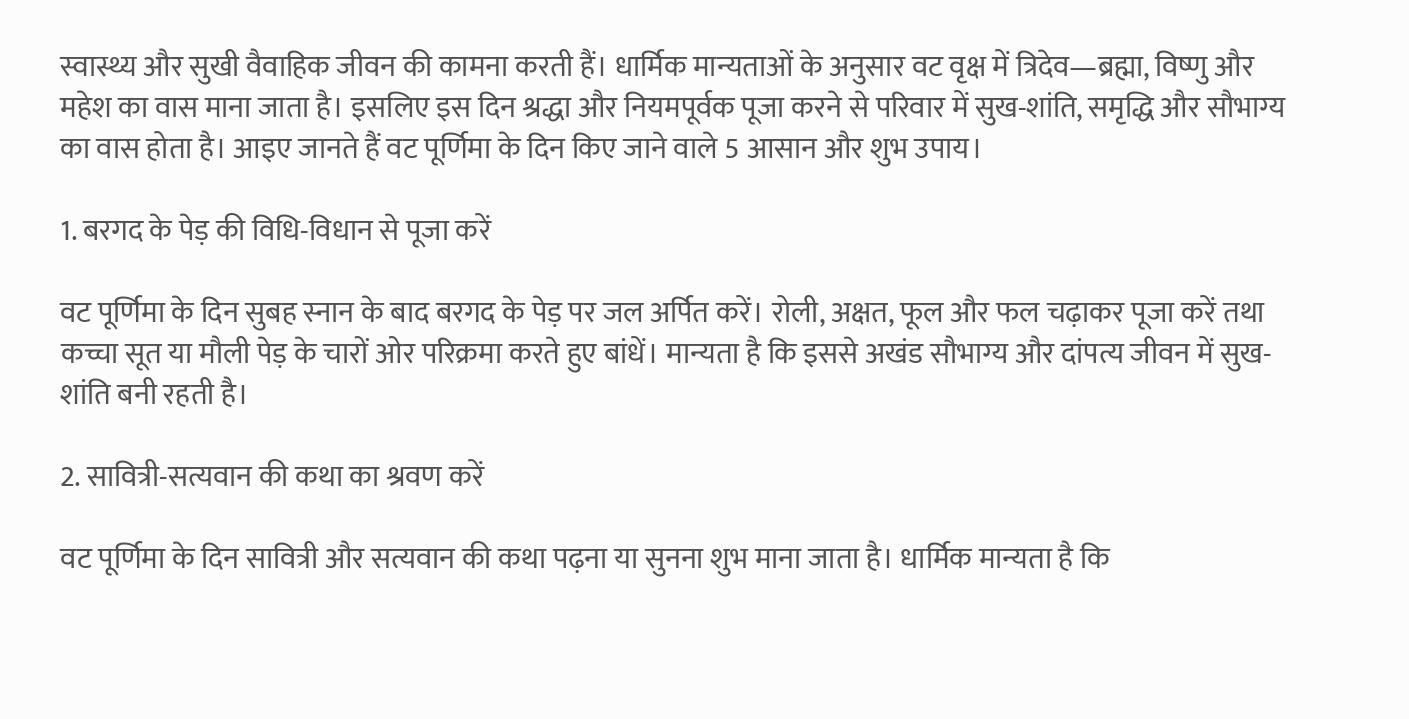स्वास्थ्य और सुखी वैवाहिक जीवन की कामना करती हैं। धार्मिक मान्यताओं के अनुसार वट वृक्ष में त्रिदेव—ब्रह्मा, विष्णु और महेश का वास माना जाता है। इसलिए इस दिन श्रद्धा और नियमपूर्वक पूजा करने से परिवार में सुख-शांति, समृद्धि और सौभाग्य का वास होता है। आइए जानते हैं वट पूर्णिमा के दिन किए जाने वाले 5 आसान और शुभ उपाय।

1. बरगद के पेड़ की विधि-विधान से पूजा करें

वट पूर्णिमा के दिन सुबह स्नान के बाद बरगद के पेड़ पर जल अर्पित करें। रोली, अक्षत, फूल और फल चढ़ाकर पूजा करें तथा कच्चा सूत या मौली पेड़ के चारों ओर परिक्रमा करते हुए बांधें। मान्यता है कि इससे अखंड सौभाग्य और दांपत्य जीवन में सुख-शांति बनी रहती है।

2. सावित्री-सत्यवान की कथा का श्रवण करें

वट पूर्णिमा के दिन सावित्री और सत्यवान की कथा पढ़ना या सुनना शुभ माना जाता है। धार्मिक मान्यता है कि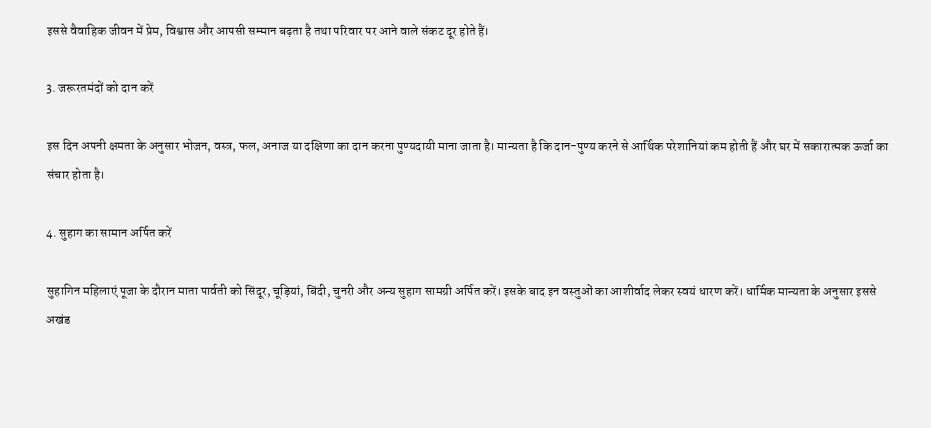इससे वैवाहिक जीवन में प्रेम, विश्वास और आपसी सम्मान बढ़ता है तथा परिवार पर आने वाले संकट दूर होते हैं।

3. जरूरतमंदों को दान करें

इस दिन अपनी क्षमता के अनुसार भोजन, वस्त्र, फल, अनाज या दक्षिणा का दान करना पुण्यदायी माना जाता है। मान्यता है कि दान-पुण्य करने से आर्थिक परेशानियां कम होती हैं और घर में सकारात्मक ऊर्जा का संचार होता है।

4. सुहाग का सामान अर्पित करें

सुहागिन महिलाएं पूजा के दौरान माता पार्वती को सिंदूर, चूड़ियां, बिंदी, चुनरी और अन्य सुहाग सामग्री अर्पित करें। इसके बाद इन वस्तुओं का आशीर्वाद लेकर स्वयं धारण करें। धार्मिक मान्यता के अनुसार इससे अखंड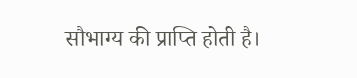सौभाग्य की प्राप्ति होती है।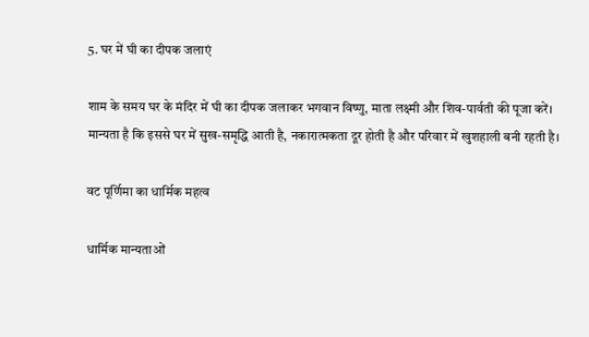5. घर में घी का दीपक जलाएं

शाम के समय घर के मंदिर में घी का दीपक जलाकर भगवान विष्णु, माता लक्ष्मी और शिव-पार्वती की पूजा करें। मान्यता है कि इससे घर में सुख-समृद्धि आती है, नकारात्मकता दूर होती है और परिवार में खुशहाली बनी रहती है।

वट पूर्णिमा का धार्मिक महत्व

धार्मिक मान्यताओं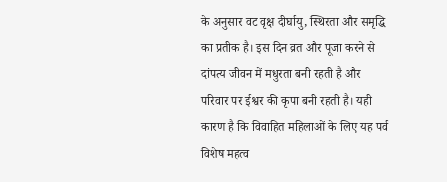के अनुसार वट वृक्ष दीर्घायु, स्थिरता और समृद्धि का प्रतीक है। इस दिन व्रत और पूजा करने से दांपत्य जीवन में मधुरता बनी रहती है और परिवार पर ईश्वर की कृपा बनी रहती है। यही कारण है कि विवाहित महिलाओं के लिए यह पर्व विशेष महत्व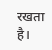रखता है।